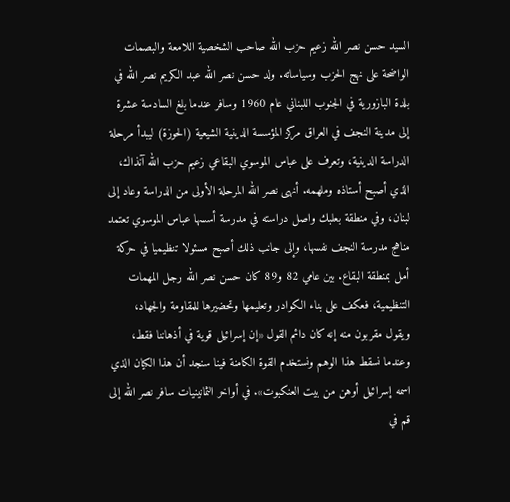السيد حسن نصر الله زعيم حزب الله صاحب الشخصية اللامعة والبصمات الواضحة على نهج الحزب وسياساته. ولد حسن نصر الله عبد الكريم نصر الله في بلدة البازورية في الجنوب اللبناني عام 1960 وسافر عندما بلغ السادسة عشرة إلى مدينة النجف في العراق مركز المؤسسة الدينية الشيعية (الحوزة) ليبدأ مرحلة الدراسة الدينية، وتعرف على عباس الموسوي البقاعي زعيم حزب الله آنذاك، الذي أصبح أستاذه وملهمه. أنهى نصر الله المرحلة الأولى من الدراسة وعاد إلى لبنان، وفي منطقة بعلبك واصل دراسته في مدرسة أسسها عباس الموسوي تعتمد مناهج مدرسة النجف نفسها، وإلى جانب ذلك أصبح مسئولا تنظيميا في حركة أمل بمنطقة البقاع. بين عامي 82 و89 كان حسن نصر الله رجل المهمات التنظيمية، فعكف على بناء الكوادر وتعليمها وتحضيرها للمقاومة والجهاد، ويقول مقربون منه إنه كان دائم القول «إن إسرائيل قوية في أذهاننا فقط، وعندما نسقط هذا الوهم ونستخدم القوة الكامنة فينا سنجد أن هذا الكيان الذي اسمه إسرائيل أوهن من بيت العنكبوت». في أواخر الثمانينيات سافر نصر الله إلى قم في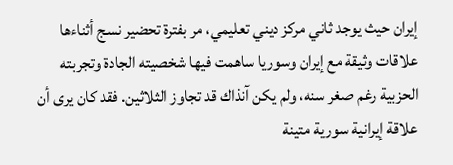إيران حيث يوجد ثاني مركز ديني تعليمي، مر بفترة تحضير نسج أثناءها علاقات وثيقة مع إيران وسوريا ساهمت فيها شخصيته الجادة وتجربته الحزبية رغم صغر سنه، ولم يكن آنذاك قد تجاوز الثلاثين. فقد كان يرى أن علاقة إيرانية سورية متينة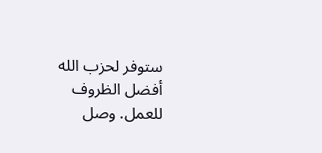ستوفر لحزب الله أفضل الظروف للعمل. وصل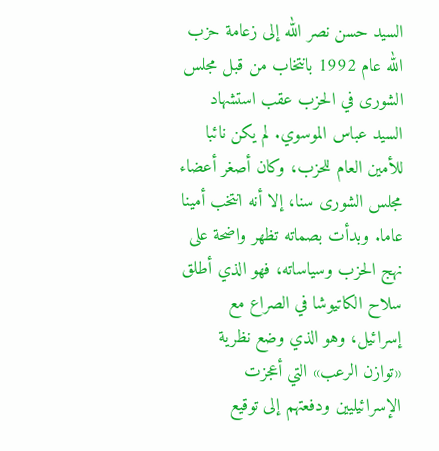السيد حسن نصر الله إلى زعامة حزب الله عام 1992 بانتخاب من قبل مجلس الشورى في الحزب عقب استشهاد السيد عباس الموسوي. لم يكن نائبا للأمين العام للحزب، وكان أصغر أعضاء مجلس الشورى سنا، إلا أنه انتخب أمينا عاما. وبدأت بصماته تظهر واضحة على نهج الحزب وسياساته، فهو الذي أطلق سلاح الكاتيوشا في الصراع مع إسرائيل، وهو الذي وضع نظرية «توازن الرعب» التي أعجزت الإسرائيليين ودفعتهم إلى توقيع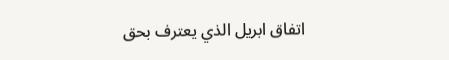اتفاق ابريل الذي يعترف بحق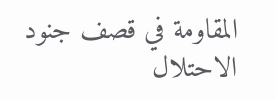المقاومة في قصف جنود الاحتلال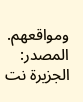ومواقعهم. المصدر: الجزيرة نت